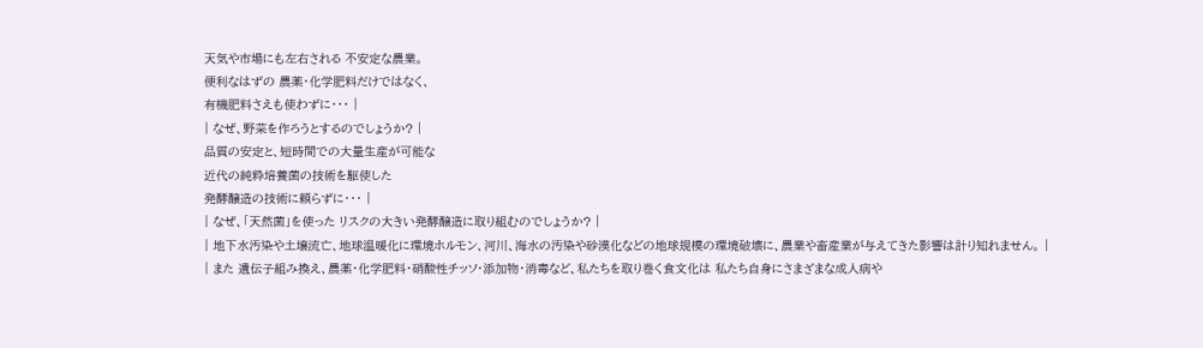天気や市場にも左右される 不安定な農業。
便利なはずの 農薬・化学肥料だけではなく、
有機肥料さえも使わずに・・・ |
| なぜ、野菜を作ろうとするのでしょうか? |
品質の安定と、短時間での大量生産が可能な
近代の純粋培養菌の技術を駆使した
発酵醸造の技術に頼らずに・・・ |
| なぜ、「天然菌」を使った リスクの大きい発酵醸造に取り組むのでしょうか? |
| 地下水汚染や土壌流亡、地球温暖化に環境ホルモン、河川、海水の汚染や砂漠化などの地球規模の環境破壊に、農業や畜産業が与えてきた影響は計り知れません。 |
| また 遺伝子組み換え、農薬・化学肥料・硝酸性チッソ・添加物・消毒など、私たちを取り巻く食文化は 私たち自身にさまざまな成人病や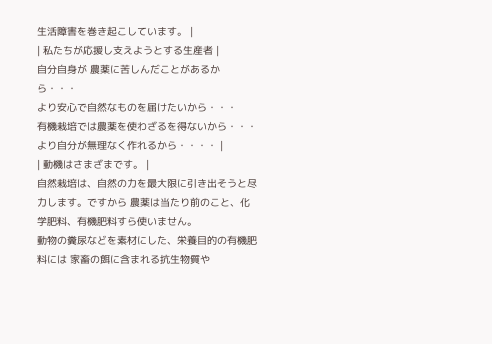生活障害を巻き起こしています。 |
| 私たちが応援し支えようとする生産者 |
自分自身が 農薬に苦しんだことがあるから・・・
より安心で自然なものを届けたいから・・・
有機栽培では農薬を使わざるを得ないから・・・
より自分が無理なく作れるから・・・・ |
| 動機はさまざまです。 |
自然栽培は、自然の力を最大限に引き出そうと尽力します。ですから 農薬は当たり前のこと、化学肥料、有機肥料すら使いません。
動物の糞尿などを素材にした、栄養目的の有機肥料には 家畜の餌に含まれる抗生物質や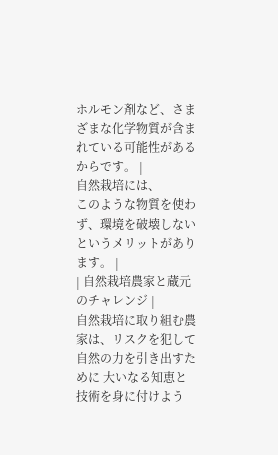ホルモン剤など、さまざまな化学物質が含まれている可能性があるからです。 |
自然栽培には、
このような物質を使わず、環境を破壊しないというメリットがあります。 |
| 自然栽培農家と蔵元のチャレンジ |
自然栽培に取り組む農家は、リスクを犯して自然の力を引き出すために 大いなる知恵と技術を身に付けよう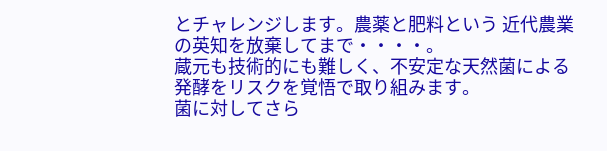とチャレンジします。農薬と肥料という 近代農業の英知を放棄してまで・・・・。
蔵元も技術的にも難しく、不安定な天然菌による発酵をリスクを覚悟で取り組みます。
菌に対してさら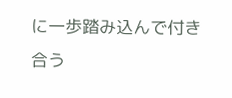に一歩踏み込んで付き合う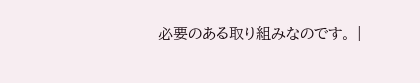必要のある取り組みなのです。 |